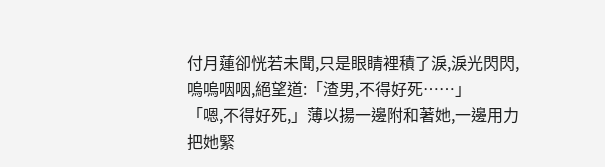付月蓮卻恍若未聞,只是眼睛裡積了淚,淚光閃閃,嗚嗚咽咽,絕望道:「渣男,不得好死……」
「嗯,不得好死,」薄以揚一邊附和著她,一邊用力把她緊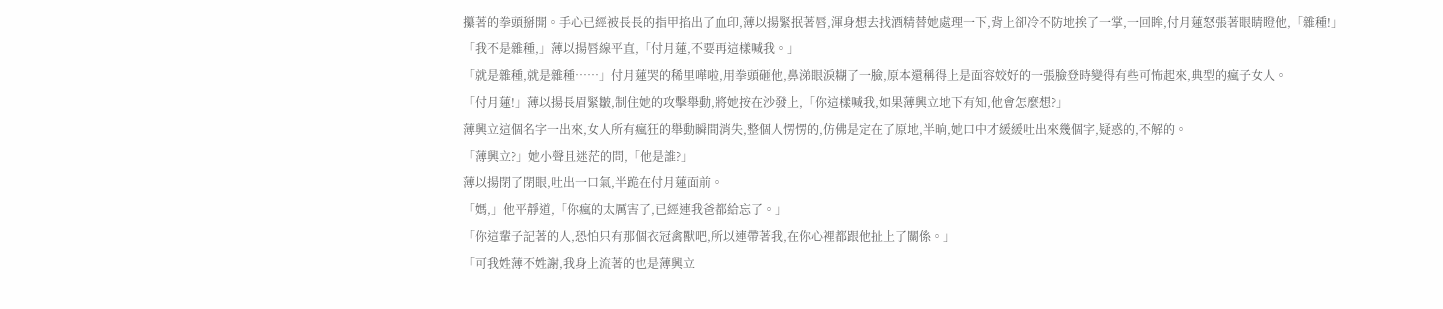攥著的拳頭掰開。手心已經被長長的指甲掐出了血印,薄以揚緊抿著唇,渾身想去找酒精替她處理一下,背上卻冷不防地挨了一掌,一回眸,付月蓮怒張著眼睛瞪他,「雜種!」
「我不是雜種,」薄以揚唇線平直,「付月蓮,不要再這樣喊我。」
「就是雜種,就是雜種……」付月蓮哭的稀里嘩啦,用拳頭砸他,鼻涕眼淚糊了一臉,原本還稱得上是面容姣好的一張臉登時變得有些可怖起來,典型的瘋子女人。
「付月蓮!」薄以揚長眉緊皺,制住她的攻擊舉動,將她按在沙發上,「你這樣喊我,如果薄興立地下有知,他會怎麼想?」
薄興立這個名字一出來,女人所有瘋狂的舉動瞬間消失,整個人愣愣的,仿佛是定在了原地,半晌,她口中才緩緩吐出來幾個字,疑惑的,不解的。
「薄興立?」她小聲且迷茫的問,「他是誰?」
薄以揚閉了閉眼,吐出一口氣,半跪在付月蓮面前。
「媽,」他平靜道,「你瘋的太厲害了,已經連我爸都給忘了。」
「你這輩子記著的人,恐怕只有那個衣冠禽獸吧,所以連帶著我,在你心裡都跟他扯上了關係。」
「可我姓薄不姓謝,我身上流著的也是薄興立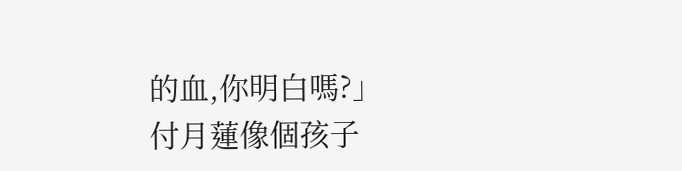的血,你明白嗎?」
付月蓮像個孩子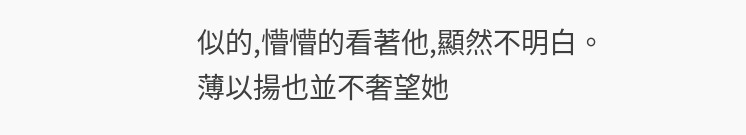似的,懵懵的看著他,顯然不明白。
薄以揚也並不奢望她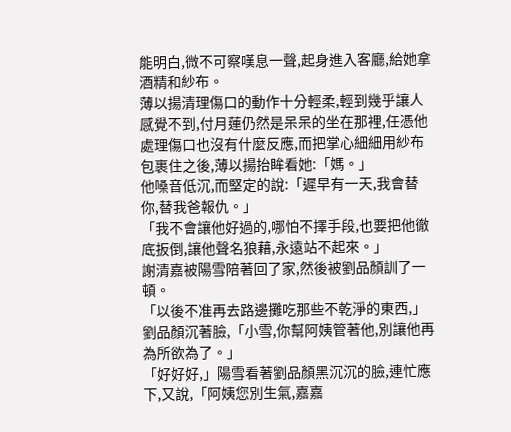能明白,微不可察嘆息一聲,起身進入客廳,給她拿酒精和紗布。
薄以揚清理傷口的動作十分輕柔,輕到幾乎讓人感覺不到,付月蓮仍然是呆呆的坐在那裡,任憑他處理傷口也沒有什麼反應,而把掌心細細用紗布包裹住之後,薄以揚抬眸看她:「媽。」
他嗓音低沉,而堅定的說:「遲早有一天,我會替你,替我爸報仇。」
「我不會讓他好過的,哪怕不擇手段,也要把他徹底扳倒,讓他聲名狼藉,永遠站不起來。」
謝清嘉被陽雪陪著回了家,然後被劉品顏訓了一頓。
「以後不准再去路邊攤吃那些不乾淨的東西,」劉品顏沉著臉,「小雪,你幫阿姨管著他,別讓他再為所欲為了。」
「好好好,」陽雪看著劉品顏黑沉沉的臉,連忙應下,又說,「阿姨您別生氣,嘉嘉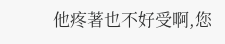他疼著也不好受啊,您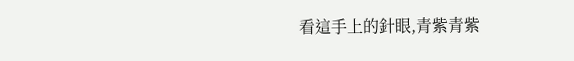看這手上的針眼,青紫青紫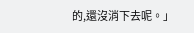的,還沒消下去呢。」